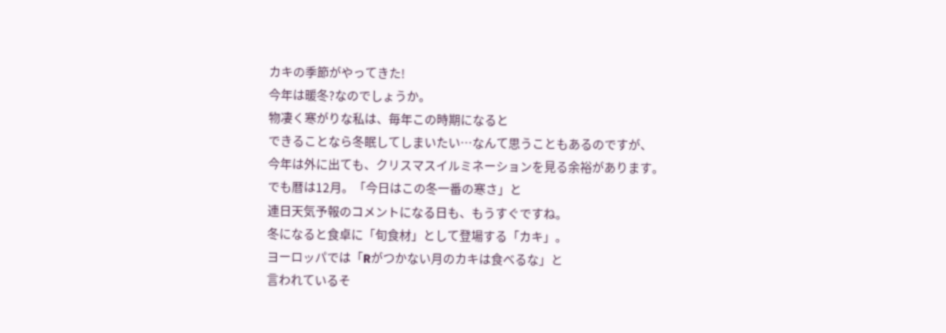カキの季節がやってきた!
今年は暖冬?なのでしょうか。
物凄く寒がりな私は、毎年この時期になると
できることなら冬眠してしまいたい…なんて思うこともあるのですが、
今年は外に出ても、クリスマスイルミネーションを見る余裕があります。
でも暦は12月。「今日はこの冬一番の寒さ」と
連日天気予報のコメントになる日も、もうすぐですね。
冬になると食卓に「旬食材」として登場する「カキ」。
ヨーロッパでは「Rがつかない月のカキは食べるな」と
言われているそ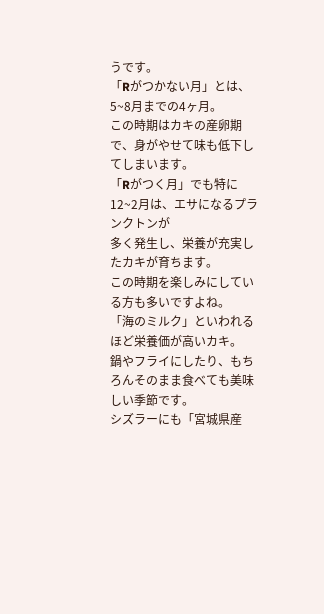うです。
「Rがつかない月」とは、5~8月までの4ヶ月。
この時期はカキの産卵期で、身がやせて味も低下してしまいます。
「Rがつく月」でも特に12~2月は、エサになるプランクトンが
多く発生し、栄養が充実したカキが育ちます。
この時期を楽しみにしている方も多いですよね。
「海のミルク」といわれるほど栄養価が高いカキ。
鍋やフライにしたり、もちろんそのまま食べても美味しい季節です。
シズラーにも「宮城県産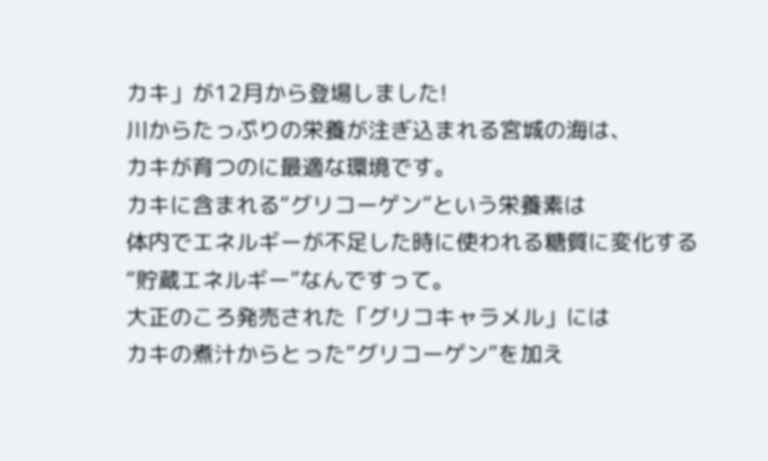カキ」が12月から登場しました!
川からたっぷりの栄養が注ぎ込まれる宮城の海は、
カキが育つのに最適な環境です。
カキに含まれる“グリコーゲン”という栄養素は
体内でエネルギーが不足した時に使われる糖質に変化する
“貯蔵エネルギー”なんですって。
大正のころ発売された「グリコキャラメル」には
カキの煮汁からとった“グリコーゲン”を加え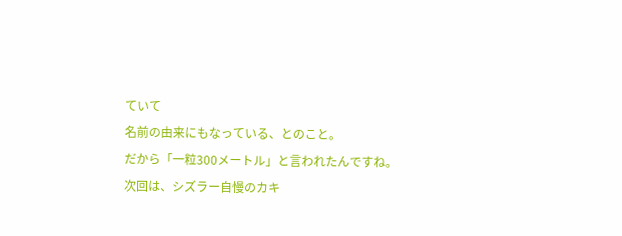ていて
名前の由来にもなっている、とのこと。
だから「一粒300メートル」と言われたんですね。
次回は、シズラー自慢のカキ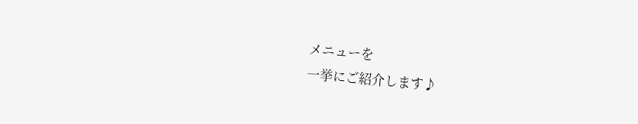メニューを
一挙にご紹介します♪